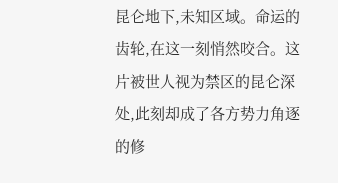昆仑地下,未知区域。命运的齿轮,在这一刻悄然咬合。这片被世人视为禁区的昆仑深处,此刻却成了各方势力角逐的修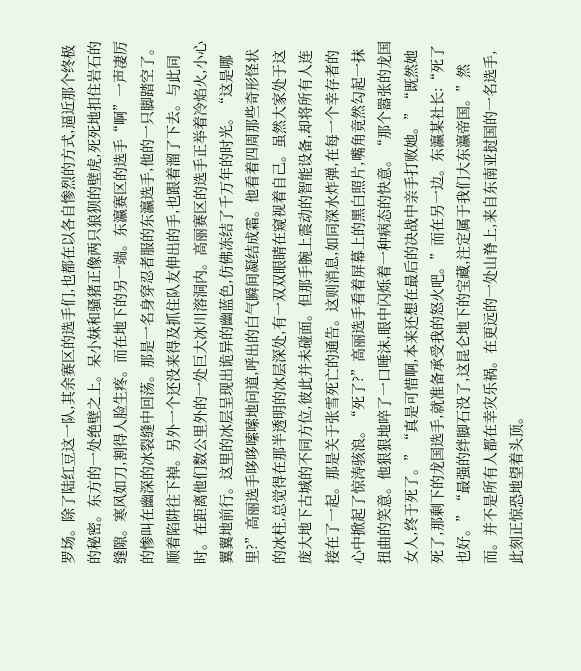罗场。除了陆红豆这一队,其余赛区的选手们,也都在以各自惨烈的方式,逼近那个终极的秘密。东方的一处绝壁之上。呆小妹和骚猪正像两只狼狈的壁虎,死死地扣住岩石的缝隙。寒风如刀,割得人脸生疼。而在地下的另一端。东瀛赛区的选手“啊”一声凄厉的惨叫在幽深的冰裂缝中回荡。那是一名身穿忍者服的东瀛选手,他的一只脚踏空了。顺着陷阱往下掉。另外一个还没来得及抓住队友伸出的手,也跟着溜了下去。与此同时。在距离他们数公里外的一处巨大冰川溶洞内。高丽赛区的选手正举着冷焰火,小心翼翼地前行。这里的冰层呈现出诡异的幽蓝色,仿佛冻结了千万年的时光。“这是哪里?”高丽选手哆哆嗦嗦地问道,呼出的白气瞬间凝结成霜。他看着四周那些奇形怪状的冰柱,总觉得在那半透明的冰层深处,有一双双眼睛在窥视着自己。虽然大家处于这庞大地下古城的不同方位,彼此并未碰面。但那手腕上震动的智能设备,却将所有人连接在了一起。那是关于张雪死亡的通告。这则消息,如同深水炸弹,在每一个幸存者的心中掀起了惊涛骇浪。“死了?”高丽选手看着屏幕上的黑白照片,嘴角竟然勾起一抹扭曲的笑意。他狠狠地啐了一口唾沫,眼中闪烁着一种病态的快意。“那个嚣张的龙国女人,终于死了。”“真是可惜啊,本来还想在最后的决战中亲手打败她。”“既然她死了,那剩下的龙国选手,就准备承受我的怒火吧。”而在另一边。东瀛某社长:“死了也好。”“最强的绊脚石没了,这昆仑地下的宝藏,注定属于我们大东瀛帝国。”然而。并不是所有人都在幸灾乐祸。在更远的一处山脊上,来自东南亚挝国的一名选手,此刻正惊恐地望着头顶。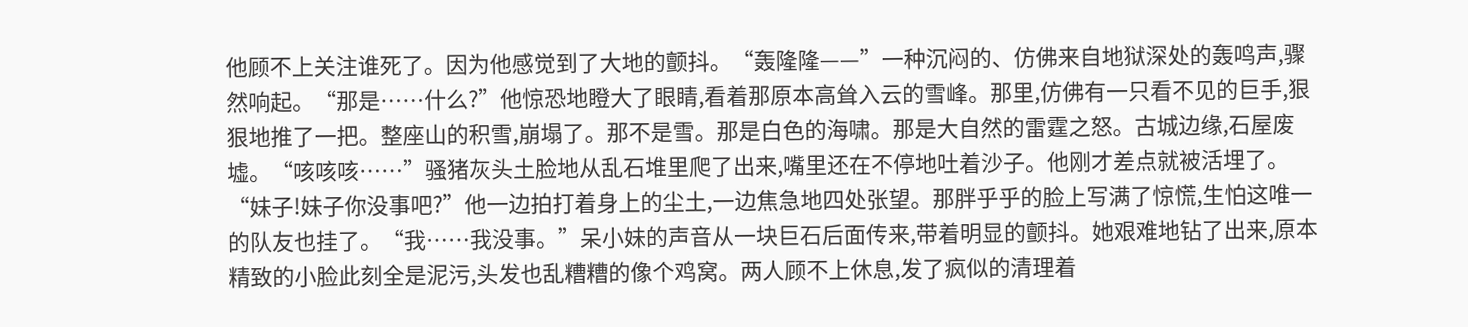他顾不上关注谁死了。因为他感觉到了大地的颤抖。“轰隆隆——”一种沉闷的、仿佛来自地狱深处的轰鸣声,骤然响起。“那是……什么?”他惊恐地瞪大了眼睛,看着那原本高耸入云的雪峰。那里,仿佛有一只看不见的巨手,狠狠地推了一把。整座山的积雪,崩塌了。那不是雪。那是白色的海啸。那是大自然的雷霆之怒。古城边缘,石屋废墟。“咳咳咳……”骚猪灰头土脸地从乱石堆里爬了出来,嘴里还在不停地吐着沙子。他刚才差点就被活埋了。“妹子!妹子你没事吧?”他一边拍打着身上的尘土,一边焦急地四处张望。那胖乎乎的脸上写满了惊慌,生怕这唯一的队友也挂了。“我……我没事。”呆小妹的声音从一块巨石后面传来,带着明显的颤抖。她艰难地钻了出来,原本精致的小脸此刻全是泥污,头发也乱糟糟的像个鸡窝。两人顾不上休息,发了疯似的清理着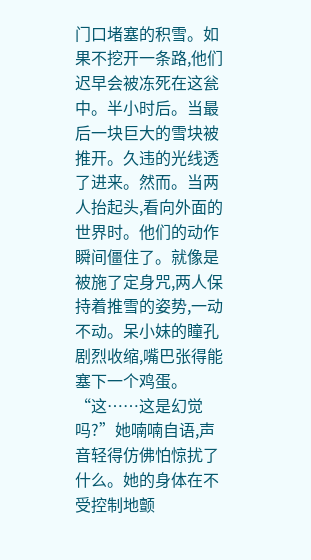门口堵塞的积雪。如果不挖开一条路,他们迟早会被冻死在这瓮中。半小时后。当最后一块巨大的雪块被推开。久违的光线透了进来。然而。当两人抬起头,看向外面的世界时。他们的动作瞬间僵住了。就像是被施了定身咒,两人保持着推雪的姿势,一动不动。呆小妹的瞳孔剧烈收缩,嘴巴张得能塞下一个鸡蛋。“这……这是幻觉吗?”她喃喃自语,声音轻得仿佛怕惊扰了什么。她的身体在不受控制地颤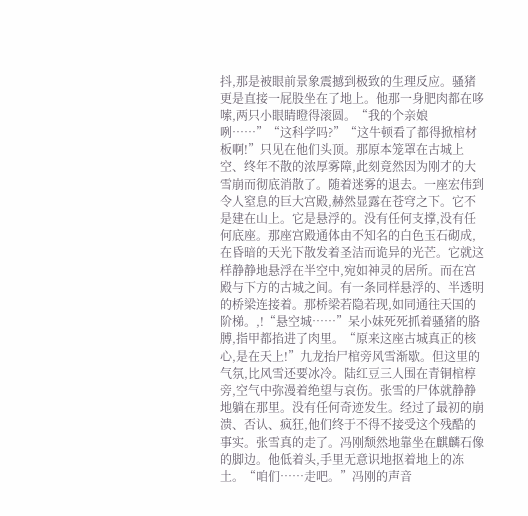抖,那是被眼前景象震撼到极致的生理反应。骚猪更是直接一屁股坐在了地上。他那一身肥肉都在哆嗦,两只小眼睛瞪得滚圆。“我的个亲娘咧……”“这科学吗?”“这牛顿看了都得掀棺材板啊!”只见在他们头顶。那原本笼罩在古城上空、终年不散的浓厚雾障,此刻竟然因为刚才的大雪崩而彻底消散了。随着迷雾的退去。一座宏伟到令人窒息的巨大宫殿,赫然显露在苍穹之下。它不是建在山上。它是悬浮的。没有任何支撑,没有任何底座。那座宫殿通体由不知名的白色玉石砌成,在昏暗的天光下散发着圣洁而诡异的光芒。它就这样静静地悬浮在半空中,宛如神灵的居所。而在宫殿与下方的古城之间。有一条同样悬浮的、半透明的桥梁连接着。那桥梁若隐若现,如同通往天国的阶梯。,!“悬空城……”呆小妹死死抓着骚猪的胳膊,指甲都掐进了肉里。“原来这座古城真正的核心,是在天上!”九龙抬尸棺旁风雪渐歇。但这里的气氛,比风雪还要冰冷。陆红豆三人围在青铜棺椁旁,空气中弥漫着绝望与哀伤。张雪的尸体就静静地躺在那里。没有任何奇迹发生。经过了最初的崩溃、否认、疯狂,他们终于不得不接受这个残酷的事实。张雪真的走了。冯刚颓然地靠坐在麒麟石像的脚边。他低着头,手里无意识地抠着地上的冻土。“咱们……走吧。”冯刚的声音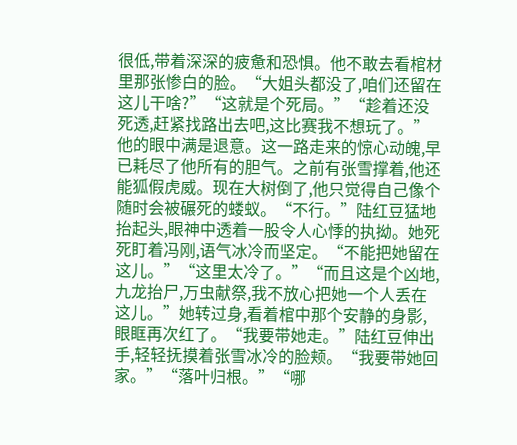很低,带着深深的疲惫和恐惧。他不敢去看棺材里那张惨白的脸。“大姐头都没了,咱们还留在这儿干啥?”“这就是个死局。”“趁着还没死透,赶紧找路出去吧,这比赛我不想玩了。”他的眼中满是退意。这一路走来的惊心动魄,早已耗尽了他所有的胆气。之前有张雪撑着,他还能狐假虎威。现在大树倒了,他只觉得自己像个随时会被碾死的蝼蚁。“不行。”陆红豆猛地抬起头,眼神中透着一股令人心悸的执拗。她死死盯着冯刚,语气冰冷而坚定。“不能把她留在这儿。”“这里太冷了。”“而且这是个凶地,九龙抬尸,万虫献祭,我不放心把她一个人丢在这儿。”她转过身,看着棺中那个安静的身影,眼眶再次红了。“我要带她走。”陆红豆伸出手,轻轻抚摸着张雪冰冷的脸颊。“我要带她回家。”“落叶归根。”“哪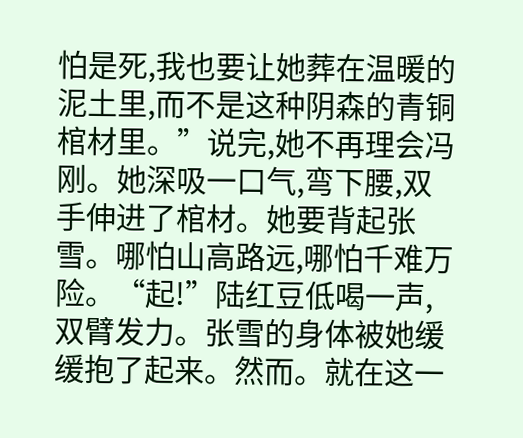怕是死,我也要让她葬在温暖的泥土里,而不是这种阴森的青铜棺材里。”说完,她不再理会冯刚。她深吸一口气,弯下腰,双手伸进了棺材。她要背起张雪。哪怕山高路远,哪怕千难万险。“起!”陆红豆低喝一声,双臂发力。张雪的身体被她缓缓抱了起来。然而。就在这一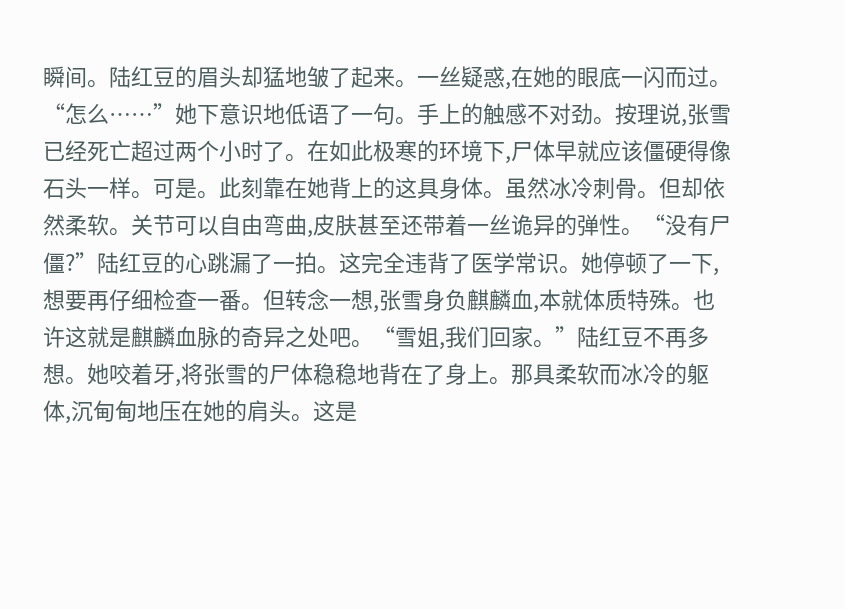瞬间。陆红豆的眉头却猛地皱了起来。一丝疑惑,在她的眼底一闪而过。“怎么……”她下意识地低语了一句。手上的触感不对劲。按理说,张雪已经死亡超过两个小时了。在如此极寒的环境下,尸体早就应该僵硬得像石头一样。可是。此刻靠在她背上的这具身体。虽然冰冷刺骨。但却依然柔软。关节可以自由弯曲,皮肤甚至还带着一丝诡异的弹性。“没有尸僵?”陆红豆的心跳漏了一拍。这完全违背了医学常识。她停顿了一下,想要再仔细检查一番。但转念一想,张雪身负麒麟血,本就体质特殊。也许这就是麒麟血脉的奇异之处吧。“雪姐,我们回家。”陆红豆不再多想。她咬着牙,将张雪的尸体稳稳地背在了身上。那具柔软而冰冷的躯体,沉甸甸地压在她的肩头。这是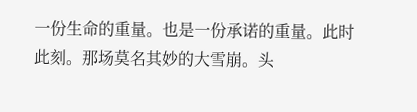一份生命的重量。也是一份承诺的重量。此时此刻。那场莫名其妙的大雪崩。头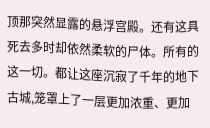顶那突然显露的悬浮宫殿。还有这具死去多时却依然柔软的尸体。所有的这一切。都让这座沉寂了千年的地下古城,笼罩上了一层更加浓重、更加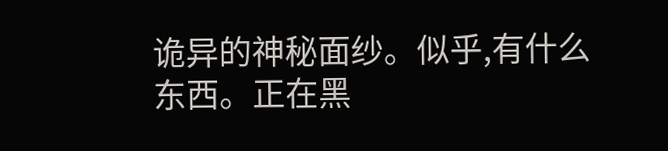诡异的神秘面纱。似乎,有什么东西。正在黑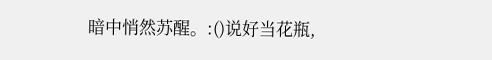暗中悄然苏醒。:()说好当花瓶,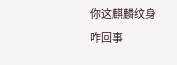你这麒麟纹身咋回事